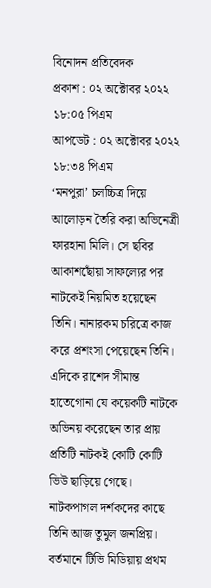বিনোদন প্রতিবেদক
প্রকাশ : ০২ অক্টোবর ২০২২ ১৮:০৫ পিএম
আপডেট : ০২ অক্টোবর ২০২২ ১৮:৩৪ পিএম
‘মনপুরা’ চলচ্চিত্র দিয়ে আলোড়ন তৈরি করা অভিনেত্রী ফারহানা মিলি। সে ছবির আকাশছোঁয়া সাফল্যের পর নাটকেই নিয়মিত হয়েছেন তিনি। নানারকম চরিত্রে কাজ করে প্রশংসা পেয়েছেন তিনি।
এদিকে রাশেদ সীমান্ত হাতেগোনা যে কয়েকটি নাটকে অভিনয় করেছেন তার প্রায় প্রতিটি নাটকই কোটি কোটি ভিউ ছাড়িয়ে গেছে। নাটকপাগল দর্শকদের কাছে তিনি আজ তুমুল জনপ্রিয়। বর্তমানে টিভি মিডিয়ায় প্রথম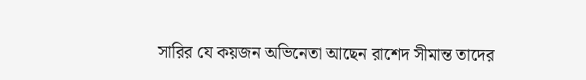সারির যে কয়জন অভিনেতা আছেন রাশেদ সীমান্ত তাদের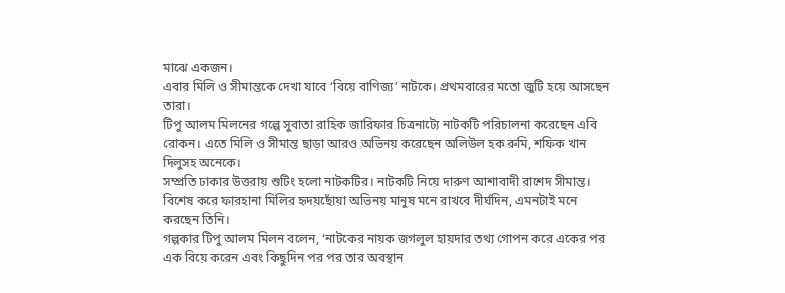মাঝে একজন।
এবার মিলি ও সীমান্তকে দেখা যাবে ‘বিয়ে বাণিজ্য’ নাটকে। প্রথমবারের মতো জুটি হয়ে আসছেন তারা।
টিপু আলম মিলনের গল্পে সুবাতা রাহিক জারিফার চিত্রনাট্যে নাটকটি পরিচালনা করেছেন এবি রোকন। এতে মিলি ও সীমান্ত ছাড়া আরও অভিনয় করেছেন অলিউল হক রুমি, শফিক খান দিলুসহ অনেকে।
সম্প্রতি ঢাকার উত্তরায় শুটিং হলো নাটকটির। নাটকটি নিয়ে দারুণ আশাবাদী রাশেদ সীমান্ত। বিশেষ করে ফারহানা মিলির হৃদয়ছোঁয়া অভিনয় মানুষ মনে রাখবে দীর্ঘদিন, এমনটাই মনে করছেন তিনি।
গল্পকার টিপু আলম মিলন বলেন, ‘নাটকের নায়ক জগলুল হায়দার তথ্য গোপন করে একের পর এক বিয়ে করেন এবং কিছুদিন পর পর তার অবস্থান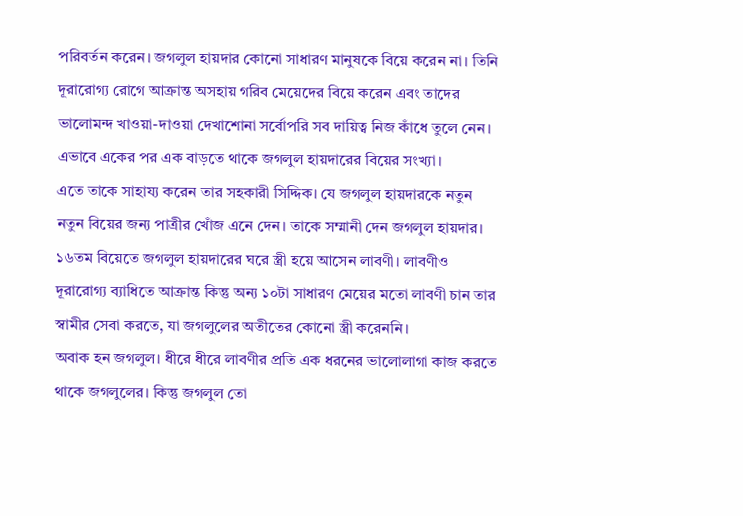পরিবর্তন করেন। জগলুল হায়দার কোনো সাধারণ মানুষকে বিয়ে করেন না। তিনি দূরারোগ্য রোগে আক্রান্ত অসহায় গরিব মেয়েদের বিয়ে করেন এবং তাদের ভালোমন্দ খাওয়া-দাওয়া দেখাশোনা সর্বোপরি সব দায়িত্ব নিজ কাঁধে তুলে নেন। এভাবে একের পর এক বাড়তে থাকে জগলুল হায়দারের বিয়ের সংখ্যা।
এতে তাকে সাহায্য করেন তার সহকারী সিদ্দিক। যে জগলুল হায়দারকে নতুন নতুন বিয়ের জন্য পাত্রীর খোঁজ এনে দেন। তাকে সম্মানী দেন জগলুল হায়দার। ১৬তম বিয়েতে জগলুল হায়দারের ঘরে স্ত্রী হয়ে আসেন লাবণী। লাবণীও দূরারোগ্য ব্যাধিতে আক্রান্ত কিন্তু অন্য ১০টা সাধারণ মেয়ের মতো লাবণী চান তার স্বামীর সেবা করতে, যা জগলুলের অতীতের কোনো স্ত্রী করেননি।
অবাক হন জগলুল। ধীরে ধীরে লাবণীর প্রতি এক ধরনের ভালোলাগা কাজ করতে থাকে জগলুলের। কিন্তু জগলুল তো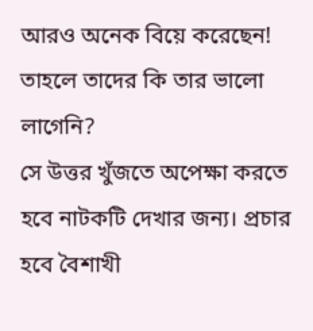আরও অনেক বিয়ে করেছেন! তাহলে তাদের কি তার ভালো লাগেনি?
সে উত্তর খুঁজতে অপেক্ষা করতে হবে নাটকটি দেখার জন্য। প্রচার হবে বৈশাখী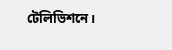টেলিভিশনে।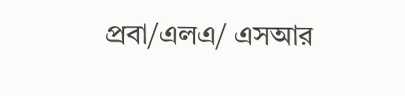প্রবা/এলএ/ এসআর